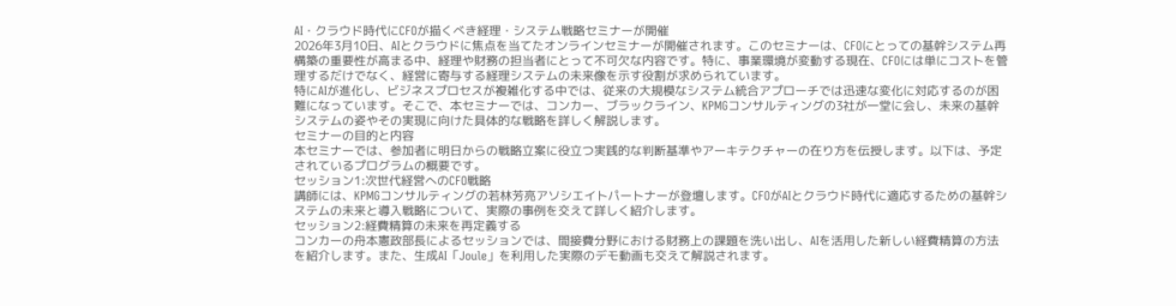AI・クラウド時代にCFOが描くべき経理・システム戦略セミナーが開催
2026年3月10日、AIとクラウドに焦点を当てたオンラインセミナーが開催されます。このセミナーは、CFOにとっての基幹システム再構築の重要性が高まる中、経理や財務の担当者にとって不可欠な内容です。特に、事業環境が変動する現在、CFOには単にコストを管理するだけでなく、経営に寄与する経理システムの未来像を示す役割が求められています。
特にAIが進化し、ビジネスプロセスが複雑化する中では、従来の大規模なシステム統合アプローチでは迅速な変化に対応するのが困難になっています。そこで、本セミナーでは、コンカー、ブラックライン、KPMGコンサルティングの3社が一堂に会し、未来の基幹システムの姿やその実現に向けた具体的な戦略を詳しく解説します。
セミナーの目的と内容
本セミナーでは、参加者に明日からの戦略立案に役立つ実践的な判断基準やアーキテクチャーの在り方を伝授します。以下は、予定されているプログラムの概要です。
セッション1:次世代経営へのCFO戦略
講師には、KPMGコンサルティングの若林芳亮アソシエイトパートナーが登壇します。CFOがAIとクラウド時代に適応するための基幹システムの未来と導入戦略について、実際の事例を交えて詳しく紹介します。
セッション2:経費精算の未来を再定義する
コンカーの舟本憲政部長によるセッションでは、間接費分野における財務上の課題を洗い出し、AIを活用した新しい経費精算の方法を紹介します。また、生成AI「Joule」を利用した実際のデモ動画も交えて解説されます。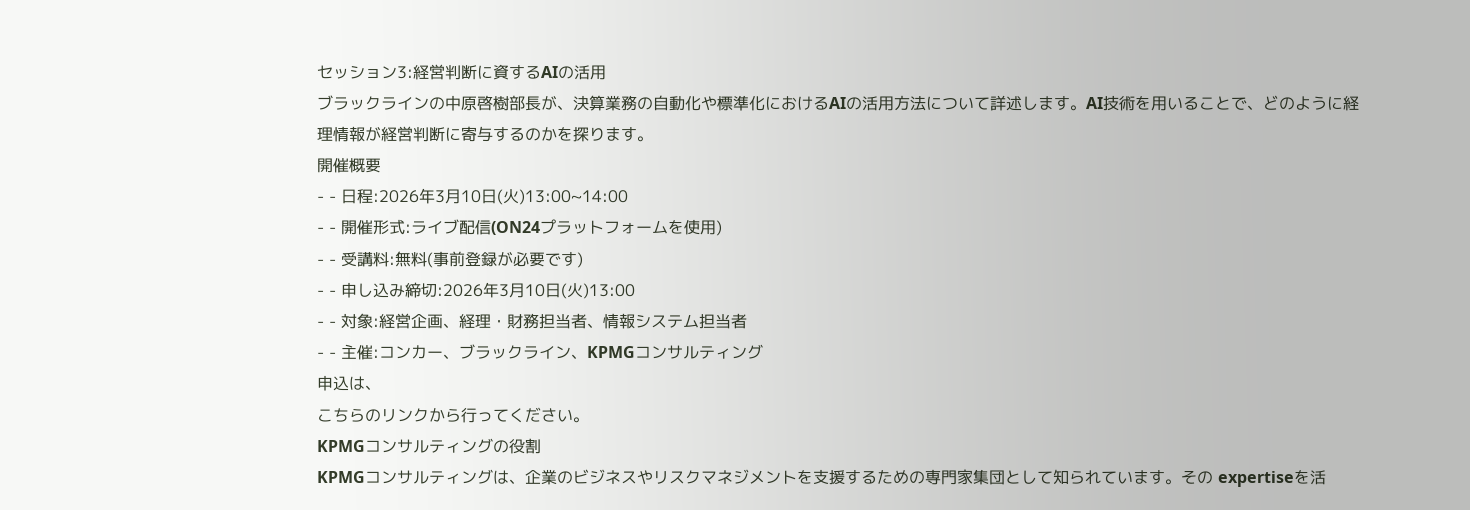セッション3:経営判断に資するAIの活用
ブラックラインの中原啓樹部長が、決算業務の自動化や標準化におけるAIの活用方法について詳述します。AI技術を用いることで、どのように経理情報が経営判断に寄与するのかを探ります。
開催概要
- - 日程:2026年3月10日(火)13:00~14:00
- - 開催形式:ライブ配信(ON24プラットフォームを使用)
- - 受講料:無料(事前登録が必要です)
- - 申し込み締切:2026年3月10日(火)13:00
- - 対象:経営企画、経理・財務担当者、情報システム担当者
- - 主催:コンカー、ブラックライン、KPMGコンサルティング
申込は、
こちらのリンクから行ってください。
KPMGコンサルティングの役割
KPMGコンサルティングは、企業のビジネスやリスクマネジメントを支援するための専門家集団として知られています。その expertiseを活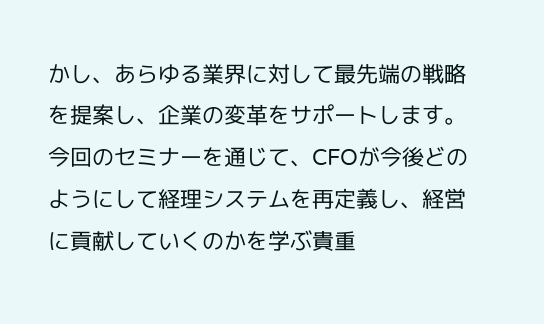かし、あらゆる業界に対して最先端の戦略を提案し、企業の変革をサポートします。今回のセミナーを通じて、CFOが今後どのようにして経理システムを再定義し、経営に貢献していくのかを学ぶ貴重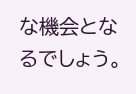な機会となるでしょう。